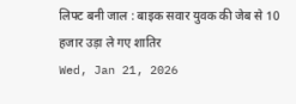लिफ्ट बनी जाल : बाइक सवार युवक की जेब से 10 हजार उड़ा ले गए शातिर
Wed, Jan 21, 2026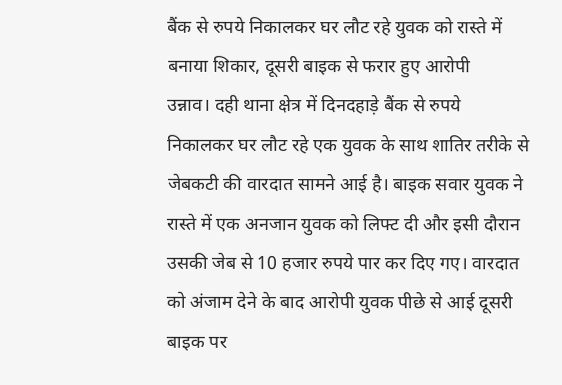बैंक से रुपये निकालकर घर लौट रहे युवक को रास्ते में बनाया शिकार, दूसरी बाइक से फरार हुए आरोपी
उन्नाव। दही थाना क्षेत्र में दिनदहाड़े बैंक से रुपये निकालकर घर लौट रहे एक युवक के साथ शातिर तरीके से जेबकटी की वारदात सामने आई है। बाइक सवार युवक ने रास्ते में एक अनजान युवक को लिफ्ट दी और इसी दौरान उसकी जेब से 10 हजार रुपये पार कर दिए गए। वारदात को अंजाम देने के बाद आरोपी युवक पीछे से आई दूसरी बाइक पर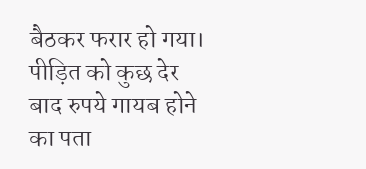बैठकर फरार हो गया। पीड़ित को कुछ देर बाद रुपये गायब होने का पता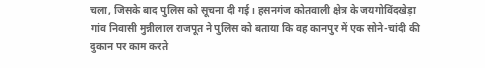चला, जिसके बाद पुलिस को सूचना दी गई। हसनगंज कोतवाली क्षेत्र के जयगोविंदखेड़ा गांव निवासी मुन्नीलाल राजपूत ने पुलिस को बताया कि वह कानपुर में एक सोने-चांदी की दुकान पर काम करते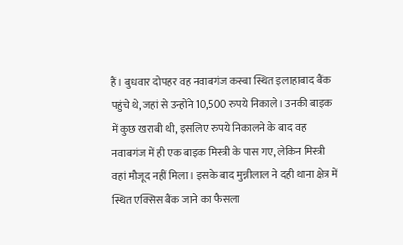हैं। बुधवार दोपहर वह नवाबगंज कस्बा स्थित इलाहाबाद बैंक पहुंचे थे, जहां से उन्होंने 10,500 रुपये निकाले। उनकी बाइक में कुछ खराबी थी, इसलिए रुपये निकालने के बाद वह नवाबगंज में ही एक बाइक मिस्त्री के पास गए, लेकिन मिस्त्री वहां मौजूद नहीं मिला। इसके बाद मुन्नीलाल ने दही थाना क्षेत्र में स्थित एक्सिस बैंक जाने का फैसला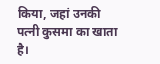किया, जहां उनकी पत्नी कुसमा का खाता है।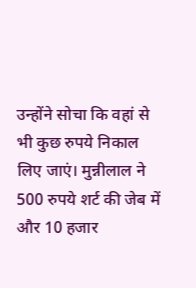उन्होंने सोचा कि वहां से भी कुछ रुपये निकाल लिए जाएं। मुन्नीलाल ने 500 रुपये शर्ट की जेब में और 10 हजार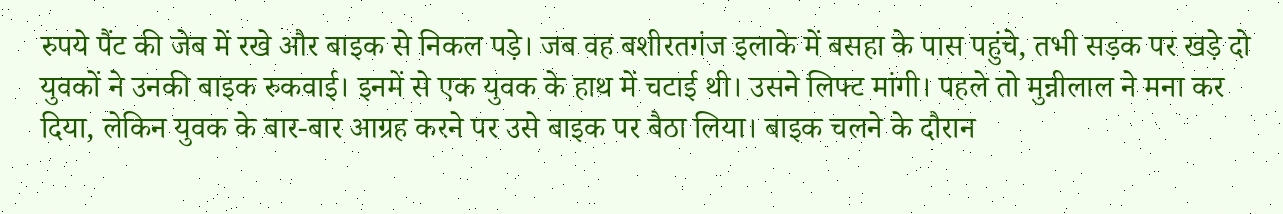रुपये पैंट की जेब में रखे और बाइक से निकल पड़े। जब वह बशीरतगंज इलाके में बसहा के पास पहुंचे, तभी सड़क पर खड़े दो युवकों ने उनकी बाइक रुकवाई। इनमें से एक युवक के हाथ में चटाई थी। उसने लिफ्ट मांगी। पहले तो मुन्नीलाल ने मना कर दिया, लेकिन युवक के बार-बार आग्रह करने पर उसे बाइक पर बैठा लिया। बाइक चलने के दौरान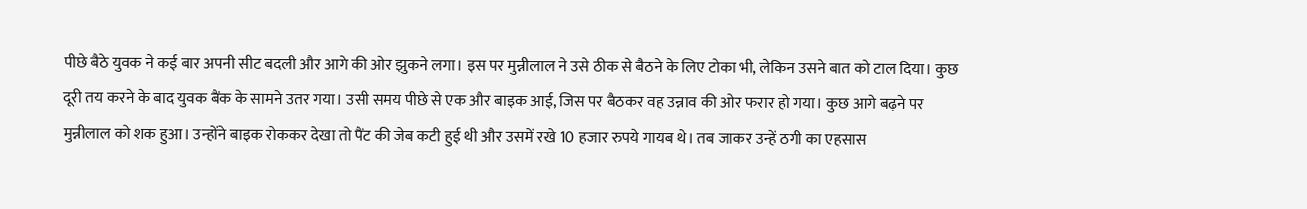पीछे बैठे युवक ने कई बार अपनी सीट बदली और आगे की ओर झुकने लगा। इस पर मुन्नीलाल ने उसे ठीक से बैठने के लिए टोका भी, लेकिन उसने बात को टाल दिया। कुछ दूरी तय करने के बाद युवक बैंक के सामने उतर गया। उसी समय पीछे से एक और बाइक आई, जिस पर बैठकर वह उन्नाव की ओर फरार हो गया। कुछ आगे बढ़ने पर मुन्नीलाल को शक हुआ। उन्होंने बाइक रोककर देखा तो पैंट की जेब कटी हुई थी और उसमें रखे 10 हजार रुपये गायब थे। तब जाकर उन्हें ठगी का एहसास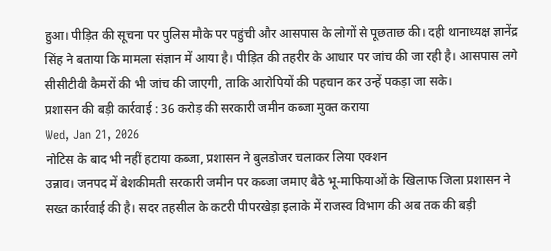हुआ। पीड़ित की सूचना पर पुलिस मौके पर पहुंची और आसपास के लोगों से पूछताछ की। दही थानाध्यक्ष ज्ञानेंद्र सिंह ने बताया कि मामला संज्ञान में आया है। पीड़ित की तहरीर के आधार पर जांच की जा रही है। आसपास लगे सीसीटीवी कैमरों की भी जांच की जाएगी, ताकि आरोपियों की पहचान कर उन्हें पकड़ा जा सके।
प्रशासन की बड़ी कार्रवाई : 36 करोड़ की सरकारी जमीन कब्जा मुक्त कराया
Wed, Jan 21, 2026
नोटिस के बाद भी नहीं हटाया कब्जा, प्रशासन ने बुलडोजर चलाकर लिया एक्शन
उन्नाव। जनपद में बेशकीमती सरकारी जमीन पर कब्जा जमाए बैठे भू-माफियाओं के खिलाफ जिला प्रशासन ने सख्त कार्रवाई की है। सदर तहसील के कटरी पीपरखेड़ा इलाके में राजस्व विभाग की अब तक की बड़ी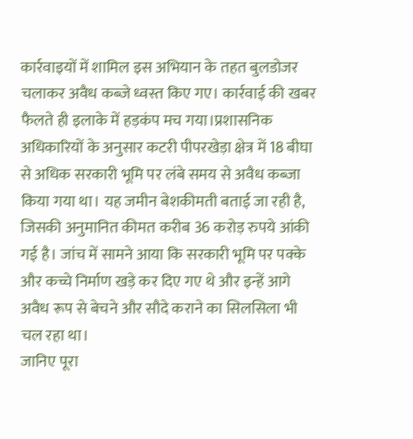कार्रवाइयों में शामिल इस अभियान के तहत बुलडोजर चलाकर अवैध कब्जे ध्वस्त किए गए। कार्रवाई की खबर फैलते ही इलाके में हड़कंप मच गया।प्रशासनिक अधिकारियों के अनुसार कटरी पीपरखेड़ा क्षेत्र में 18 बीघा से अधिक सरकारी भूमि पर लंबे समय से अवैध कब्जा किया गया था। यह जमीन बेशकीमती बताई जा रही है, जिसकी अनुमानित कीमत करीब 36 करोड़ रुपये आंकी गई है। जांच में सामने आया कि सरकारी भूमि पर पक्के और कच्चे निर्माण खड़े कर दिए गए थे और इन्हें आगे अवैध रूप से बेचने और सौदे कराने का सिलसिला भी चल रहा था।
जानिए पूरा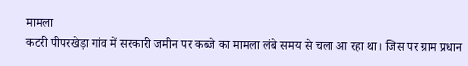मामला
कटरी पीपरखेड़ा गांव में सरकारी जमीन पर कब्जे का मामला लंबे समय से चला आ रहा था। जिस पर ग्राम प्रधान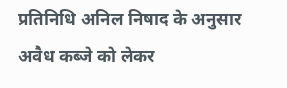प्रतिनिधि अनिल निषाद के अनुसार अवैध कब्जे को लेकर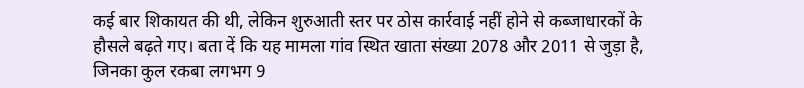कई बार शिकायत की थी, लेकिन शुरुआती स्तर पर ठोस कार्रवाई नहीं होने से कब्जाधारकों के हौसले बढ़ते गए। बता दें कि यह मामला गांव स्थित खाता संख्या 2078 और 2011 से जुड़ा है, जिनका कुल रकबा लगभग 9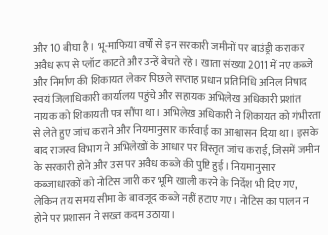और 10 बीघा है। भू-माफिया वर्षों से इन सरकारी जमीनों पर बाउंड्री कराकर अवैध रूप से प्लॉट काटते और उन्हें बेचते रहे। खाता संख्या 2011 में नए कब्जे और निर्माण की शिकायत लेकर पिछले सप्ताह प्रधान प्रतिनिधि अनिल निषाद स्वयं जिलाधिकारी कार्यालय पहुंचे और सहायक अभिलेख अधिकारी प्रशांत नायक को शिकायती पत्र सौंपा था। अभिलेख अधिकारी ने शिकायत को गंभीरता से लेते हुए जांच कराने और नियमानुसार कार्रवाई का आश्वासन दिया था। इसके बाद राजस्व विभाग ने अभिलेखों के आधार पर विस्तृत जांच कराई, जिसमें जमीन के सरकारी होने और उस पर अवैध कब्जे की पुष्टि हुई। नियमानुसार कब्जाधारकों को नोटिस जारी कर भूमि खाली करने के निर्देश भी दिए गए, लेकिन तय समय सीमा के बावजूद कब्जे नहीं हटाए गए। नोटिस का पालन न होने पर प्रशासन ने सख्त कदम उठाया।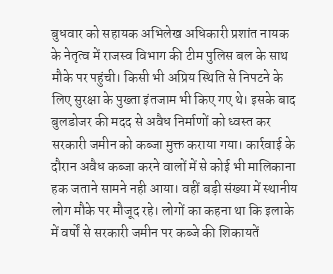बुधवार को सहायक अभिलेख अधिकारी प्रशांत नायक के नेतृत्व में राजस्व विभाग की टीम पुलिस बल के साथ मौके पर पहुंची। किसी भी अप्रिय स्थिति से निपटने के लिए सुरक्षा के पुख्ता इंतजाम भी किए गए थे। इसके बाद बुलडोजर की मदद से अवैध निर्माणों को ध्वस्त कर सरकारी जमीन को कब्जा मुक्त कराया गया। कार्रवाई के दौरान अवैध कब्जा करने वालों में से कोई भी मालिकाना हक जताने सामने नही आया। वहीं बड़ी संख्या में स्थानीय लोग मौके पर मौजूद रहे। लोगों का कहना था कि इलाके में वर्षों से सरकारी जमीन पर कब्जे की शिकायतें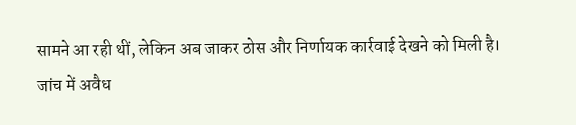सामने आ रही थीं, लेकिन अब जाकर ठोस और निर्णायक कार्रवाई देखने को मिली है।
जांच में अवैध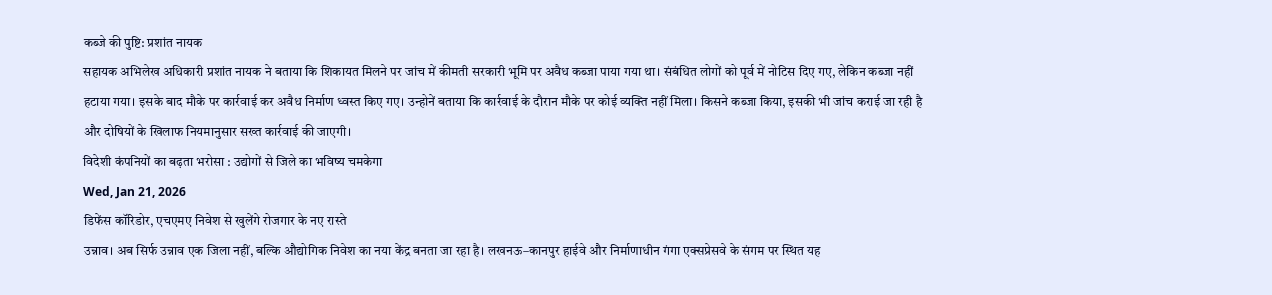कब्जे की पुष्टि: प्रशांत नायक
सहायक अभिलेख अधिकारी प्रशांत नायक ने बताया कि शिकायत मिलने पर जांच में कीमती सरकारी भूमि पर अवैध कब्जा पाया गया था। संबंधित लोगों को पूर्व में नोटिस दिए गए, लेकिन कब्जा नहीं हटाया गया। इसके बाद मौके पर कार्रवाई कर अवैध निर्माण ध्वस्त किए गए। उन्होनें बताया कि कार्रवाई के दौरान मौके पर कोई व्यक्ति नहीं मिला। किसने कब्जा किया, इसकी भी जांच कराई जा रही है और दोषियों के खिलाफ नियमानुसार सख्त कार्रवाई की जाएगी।
विदेशी कंपनियों का बढ़ता भरोसा : उद्योगों से जिले का भविष्य चमकेगा
Wed, Jan 21, 2026
डिफेंस कॉरिडोर, एचएमए निवेश से खुलेंगे रोजगार के नए रास्ते
उन्नाव। अब सिर्फ उन्नाव एक जिला नहीं, बल्कि औद्योगिक निवेश का नया केंद्र बनता जा रहा है। लखनऊ–कानपुर हाईवे और निर्माणाधीन गंगा एक्सप्रेसवे के संगम पर स्थित यह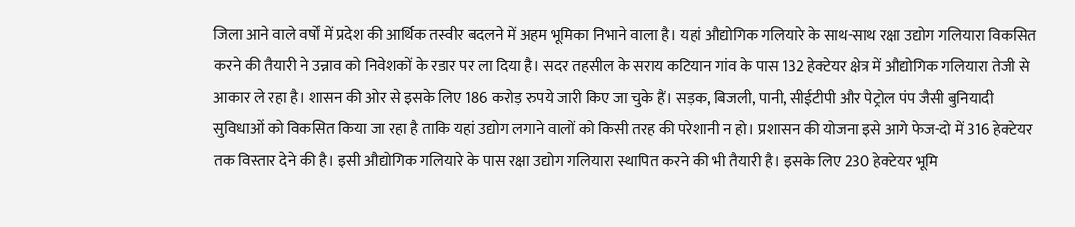जिला आने वाले वर्षों में प्रदेश की आर्थिक तस्वीर बदलने में अहम भूमिका निभाने वाला है। यहां औद्योगिक गलियारे के साथ-साथ रक्षा उद्योग गलियारा विकसित करने की तैयारी ने उन्नाव को निवेशकों के रडार पर ला दिया है। सदर तहसील के सराय कटियान गांव के पास 132 हेक्टेयर क्षेत्र में औद्योगिक गलियारा तेजी से आकार ले रहा है। शासन की ओर से इसके लिए 186 करोड़ रुपये जारी किए जा चुके हैं। सड़क, बिजली, पानी, सीईटीपी और पेट्रोल पंप जैसी बुनियादी सुविधाओं को विकसित किया जा रहा है ताकि यहां उद्योग लगाने वालों को किसी तरह की परेशानी न हो। प्रशासन की योजना इसे आगे फेज-दो में 316 हेक्टेयर तक विस्तार देने की है। इसी औद्योगिक गलियारे के पास रक्षा उद्योग गलियारा स्थापित करने की भी तैयारी है। इसके लिए 230 हेक्टेयर भूमि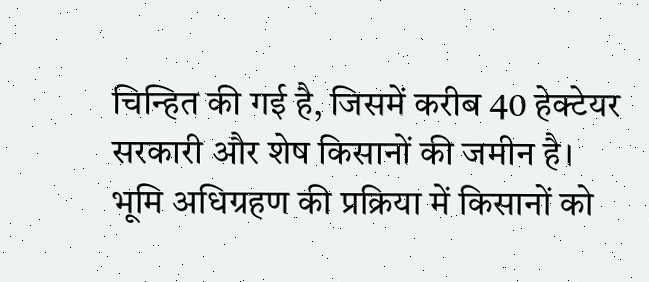चिन्हित की गई है, जिसमें करीब 40 हेक्टेयर सरकारी और शेष किसानों की जमीन है। भूमि अधिग्रहण की प्रक्रिया में किसानों को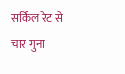सर्किल रेट से चार गुना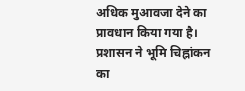अधिक मुआवजा देने का प्रावधान किया गया है। प्रशासन ने भूमि चिह्नांकन का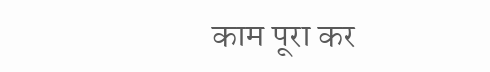काम पूरा कर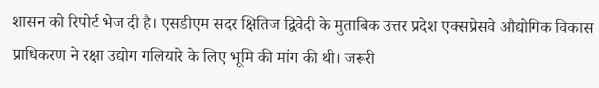शासन को रिपोर्ट भेज दी है। एसडीएम सदर क्षितिज द्विवेदी के मुताबिक उत्तर प्रदेश एक्सप्रेसवे औद्योगिक विकास प्राधिकरण ने रक्षा उद्योग गलियारे के लिए भूमि की मांग की थी। जरूरी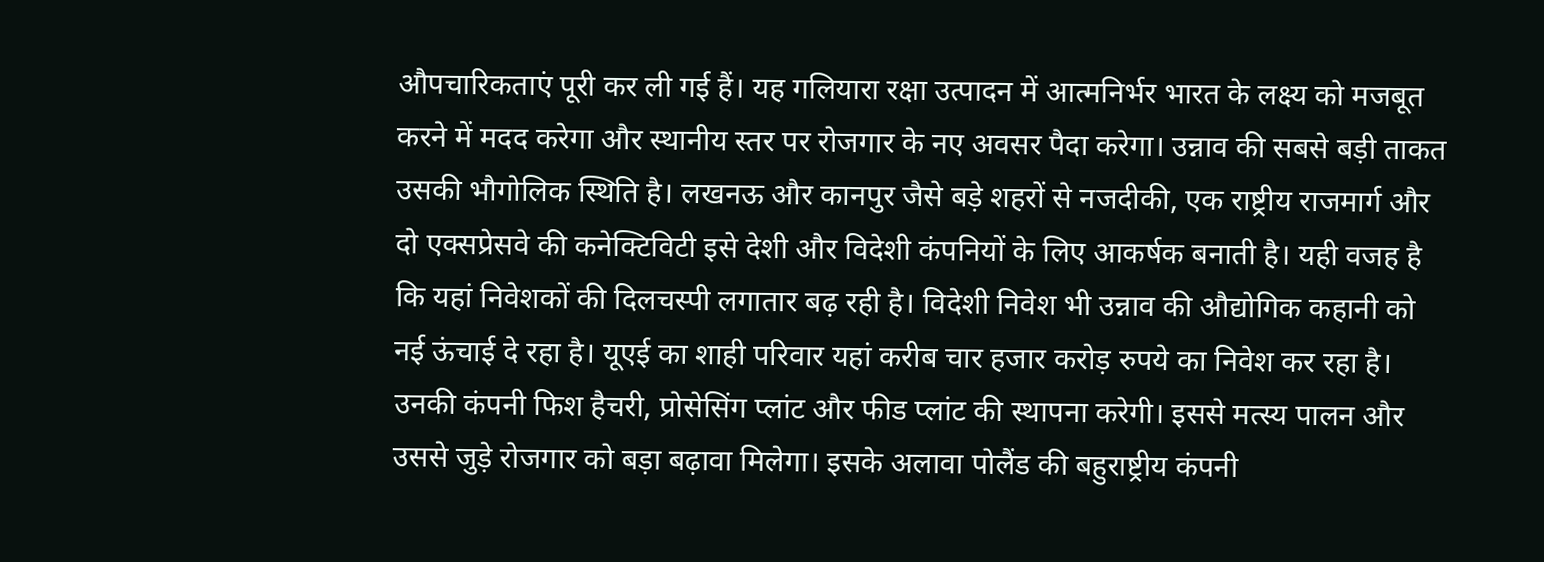औपचारिकताएं पूरी कर ली गई हैं। यह गलियारा रक्षा उत्पादन में आत्मनिर्भर भारत के लक्ष्य को मजबूत करने में मदद करेगा और स्थानीय स्तर पर रोजगार के नए अवसर पैदा करेगा। उन्नाव की सबसे बड़ी ताकत उसकी भौगोलिक स्थिति है। लखनऊ और कानपुर जैसे बड़े शहरों से नजदीकी, एक राष्ट्रीय राजमार्ग और दो एक्सप्रेसवे की कनेक्टिविटी इसे देशी और विदेशी कंपनियों के लिए आकर्षक बनाती है। यही वजह है कि यहां निवेशकों की दिलचस्पी लगातार बढ़ रही है। विदेशी निवेश भी उन्नाव की औद्योगिक कहानी को नई ऊंचाई दे रहा है। यूएई का शाही परिवार यहां करीब चार हजार करोड़ रुपये का निवेश कर रहा है। उनकी कंपनी फिश हैचरी, प्रोसेसिंग प्लांट और फीड प्लांट की स्थापना करेगी। इससे मत्स्य पालन और उससे जुड़े रोजगार को बड़ा बढ़ावा मिलेगा। इसके अलावा पोलैंड की बहुराष्ट्रीय कंपनी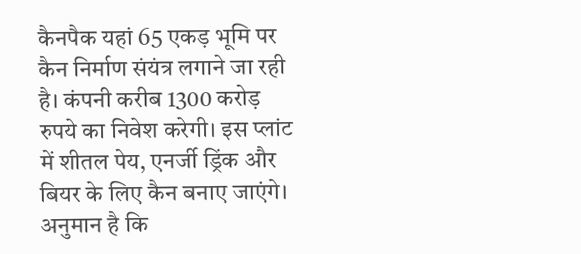कैनपैक यहां 65 एकड़ भूमि पर कैन निर्माण संयंत्र लगाने जा रही है। कंपनी करीब 1300 करोड़ रुपये का निवेश करेगी। इस प्लांट में शीतल पेय, एनर्जी ड्रिंक और बियर के लिए कैन बनाए जाएंगे। अनुमान है कि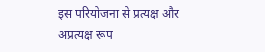इस परियोजना से प्रत्यक्ष और अप्रत्यक्ष रूप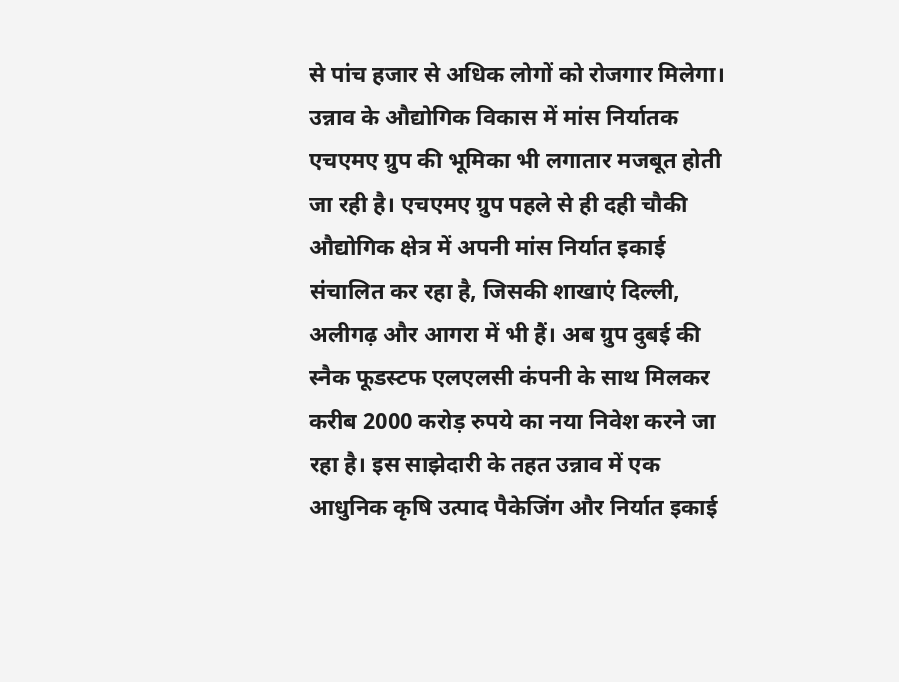से पांच हजार से अधिक लोगों को रोजगार मिलेगा।
उन्नाव के औद्योगिक विकास में मांस निर्यातक एचएमए ग्रुप की भूमिका भी लगातार मजबूत होती जा रही है। एचएमए ग्रुप पहले से ही दही चौकी औद्योगिक क्षेत्र में अपनी मांस निर्यात इकाई संचालित कर रहा है, जिसकी शाखाएं दिल्ली, अलीगढ़ और आगरा में भी हैं। अब ग्रुप दुबई की स्नैक फूडस्टफ एलएलसी कंपनी के साथ मिलकर करीब 2000 करोड़ रुपये का नया निवेश करने जा रहा है। इस साझेदारी के तहत उन्नाव में एक आधुनिक कृषि उत्पाद पैकेजिंग और निर्यात इकाई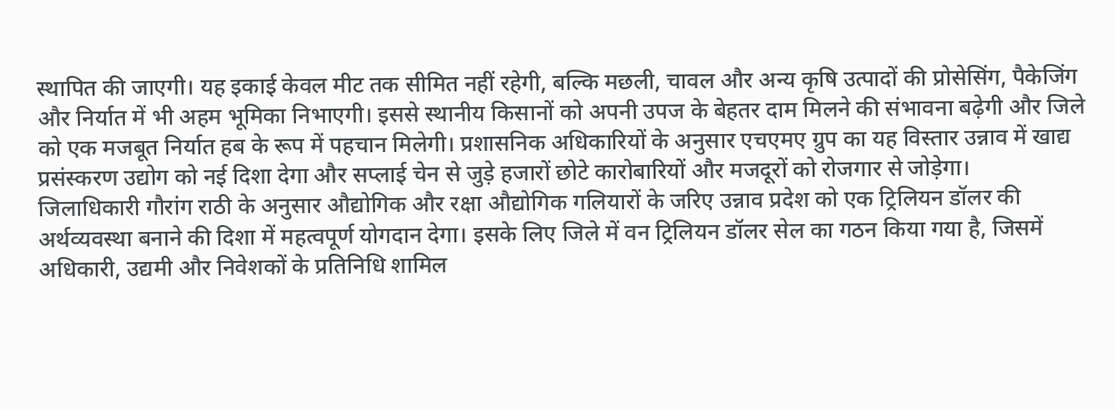स्थापित की जाएगी। यह इकाई केवल मीट तक सीमित नहीं रहेगी, बल्कि मछली, चावल और अन्य कृषि उत्पादों की प्रोसेसिंग, पैकेजिंग और निर्यात में भी अहम भूमिका निभाएगी। इससे स्थानीय किसानों को अपनी उपज के बेहतर दाम मिलने की संभावना बढ़ेगी और जिले को एक मजबूत निर्यात हब के रूप में पहचान मिलेगी। प्रशासनिक अधिकारियों के अनुसार एचएमए ग्रुप का यह विस्तार उन्नाव में खाद्य प्रसंस्करण उद्योग को नई दिशा देगा और सप्लाई चेन से जुड़े हजारों छोटे कारोबारियों और मजदूरों को रोजगार से जोड़ेगा।
जिलाधिकारी गौरांग राठी के अनुसार औद्योगिक और रक्षा औद्योगिक गलियारों के जरिए उन्नाव प्रदेश को एक ट्रिलियन डॉलर की अर्थव्यवस्था बनाने की दिशा में महत्वपूर्ण योगदान देगा। इसके लिए जिले में वन ट्रिलियन डॉलर सेल का गठन किया गया है, जिसमें अधिकारी, उद्यमी और निवेशकों के प्रतिनिधि शामिल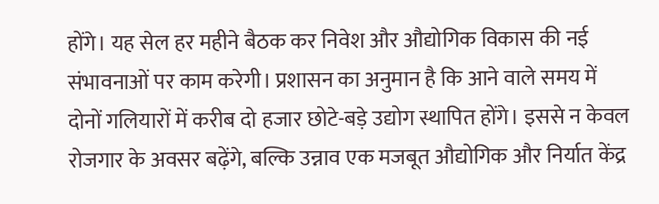होंगे। यह सेल हर महीने बैठक कर निवेश और औद्योगिक विकास की नई संभावनाओं पर काम करेगी। प्रशासन का अनुमान है कि आने वाले समय में दोनों गलियारों में करीब दो हजार छोटे-बड़े उद्योग स्थापित होंगे। इससे न केवल रोजगार के अवसर बढ़ेंगे, बल्कि उन्नाव एक मजबूत औद्योगिक और निर्यात केंद्र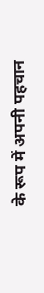के रूप में अपनी पहचान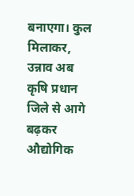बनाएगा। कुल मिलाकर, उन्नाव अब कृषि प्रधान जिले से आगे बढ़कर औद्योगिक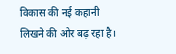विकास की नई कहानी लिखने की ओर बढ़ रहा है।